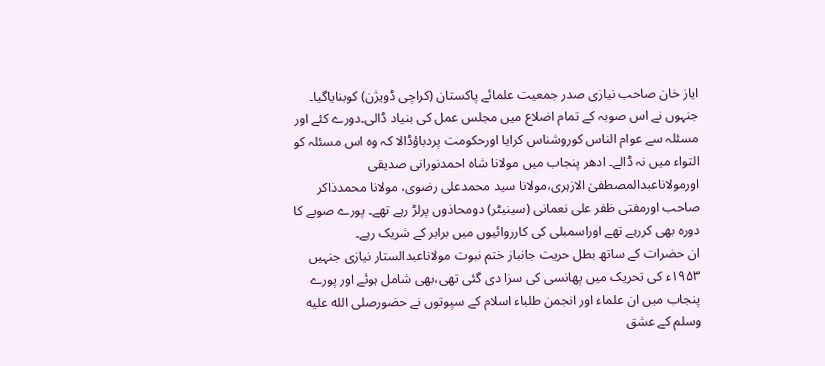ایاز خان صاحب نیازی صدر جمعیت علمائے پاکستان (کراچی ڈویژن) کوبنایاگیا۔
جنہوں نے اس صوبہ کے تمام اضلاع میں مجلس عمل کی بنیاد ڈالی۔دورے کئے اور مسئلہ سے عوام الناس کوروشناس کرایا اورحکومت پردباؤڈالا کہ وہ اس مسئلہ کو التواء میں نہ ڈالے۔ ادھر پنجاب میں مولانا شاہ احمدنورانی صدیقی اورمولاناعبدالمصطفیٰ الازہری،مولانا سید محمدعلی رضوی، مولانا محمدذاکر صاحب اورمفتی ظفر علی نعمانی (سینیٹر) دومحاذوں پرلڑ رہے تھے۔ پورے صوبے کا دورہ بھی کررہے تھے اوراسمبلی کی کارروائیوں میں برابر کے شریک رہے۔
ان حضرات کے ساتھ بطل حریت جانباز ختم نبوت مولاناعبدالستار نیازی جنہیں ۱۹۵۳ء کی تحریک میں پھانسی کی سزا دی گئی تھی،بھی شامل ہوئے اور پورے پنجاب میں ان علماء اور انجمن طلباء اسلام کے سپوتوں نے حضورصلى الله عليه وسلم کے عشق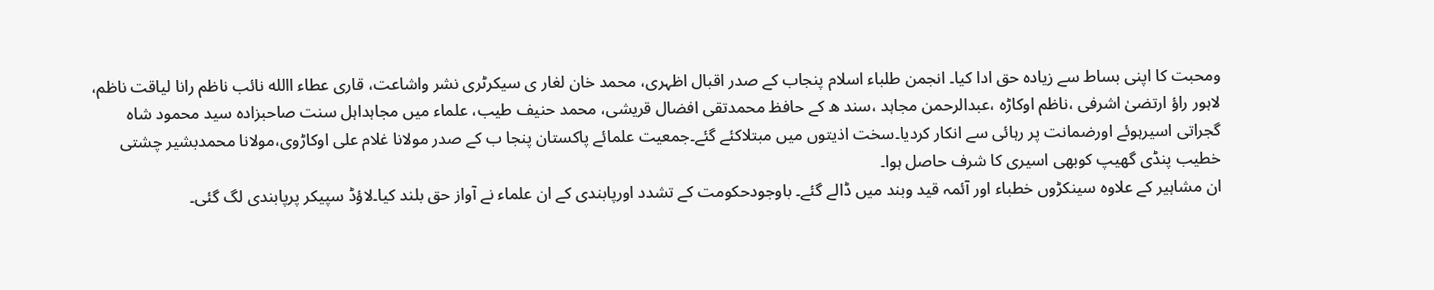ومحبت کا اپنی بساط سے زیادہ حق ادا کیا۔ انجمن طلباء اسلام پنجاب کے صدر اقبال اظہری، محمد خان لغار ی سیکرٹری نشر واشاعت، قاری عطاء االله نائب ناظم رانا لیاقت ناظم، لاہور راؤ ارتضیٰ اشرفی ،ناظم اوکاڑہ ،عبدالرحمن مجاہد ،سند ھ کے حافظ محمدتقی افضال قریشی، محمد حنیف طیب، علماء میں مجاہداہل سنت صاحبزادہ سید محمود شاہ گجراتی اسیرہوئے اورضمانت پر رہائی سے انکار کردیا۔سخت اذیتوں میں مبتلاکئے گئے۔جمعیت علمائے پاکستان پنجا ب کے صدر مولانا غلام علی اوکاڑوی،مولانا محمدبشیر چشتی خطیب پنڈی گھیپ کوبھی اسیری کا شرف حاصل ہوا۔
ان مشاہیر کے علاوہ سینکڑوں خطباء اور آئمہ قید وبند میں ڈالے گئے۔ باوجودحکومت کے تشدد اورپابندی کے ان علماء نے آواز حق بلند کیا۔لاؤڈ سپیکر پرپابندی لگ گئی۔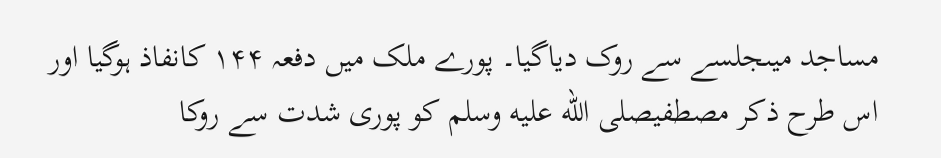مساجد میںجلسے سے روک دیاگیا۔ پورے ملک میں دفعہ ۱۴۴ کانفاذ ہوگیا اور اس طرح ذکر مصطفیصلى الله عليه وسلم کو پوری شدت سے روکا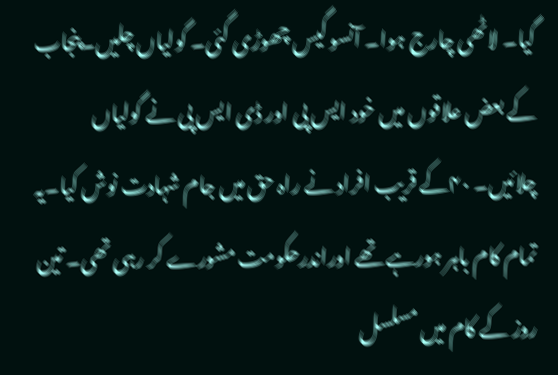گیا۔ لاٹھی چارج ہوا۔ آنسو گیس چھوڑی گئی۔ گولیاں چلیں۔پنجاب کے بعض علاقوں میں خود ایس پی اور ڈی ایس پی نے گولیاں چلائیں۔ ۴۰کے قریب افراد نے راہ حق میں جام شہادت نوش کیا۔یہ تمام کام باہر ہورہے تھے اوراندرحکومت مشورے کر رہی تھی۔ تین روز کے کام میں مسلسل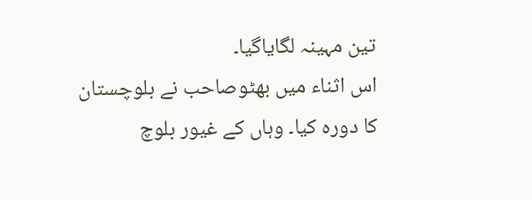تین مہینہ لگایاگیا۔
اس اثناء میں بھٹوصاحب نے بلوچستان کا دورہ کیا۔ وہاں کے غیور بلوچ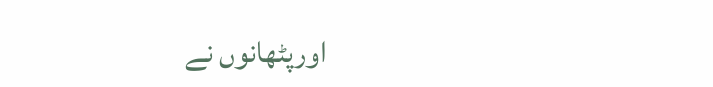اورپٹھانوں نے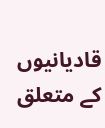قادیانیوں کے متعلق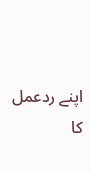اپنے ردعمل کا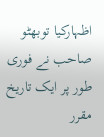اظہارکیا توبھٹو صاحب نے فوری طور پر ایک تاریخ مقرر